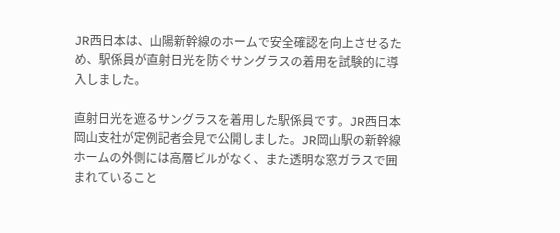JR西日本は、山陽新幹線のホームで安全確認を向上させるため、駅係員が直射日光を防ぐサングラスの着用を試験的に導入しました。

直射日光を遮るサングラスを着用した駅係員です。JR西日本岡山支社が定例記者会見で公開しました。JR岡山駅の新幹線ホームの外側には高層ビルがなく、また透明な窓ガラスで囲まれていること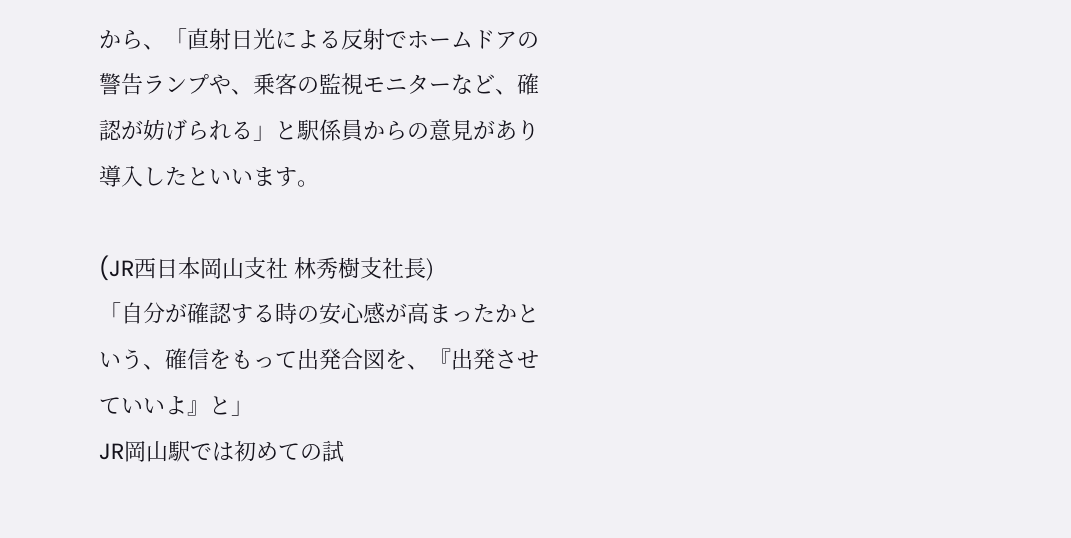から、「直射日光による反射でホームドアの警告ランプや、乗客の監視モニターなど、確認が妨げられる」と駅係員からの意見があり導入したといいます。

(JR西日本岡山支社 林秀樹支社長)
「自分が確認する時の安心感が高まったかという、確信をもって出発合図を、『出発させていいよ』と」
JR岡山駅では初めての試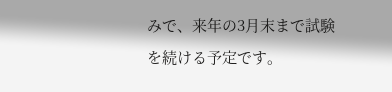みで、来年の3月末まで試験を続ける予定です。